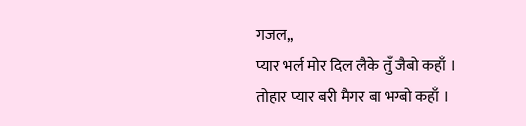गजल,,
प्यार भर्ल मोर दिल लैके तुँ जैबो कहाँ ।
तोहार प्यार बरी मैगर बा भग्बो कहाँ ।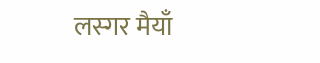लस्गर मैयाँ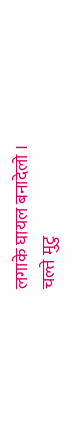लगाके घायल बनादेलो ।
चल्ते मुटु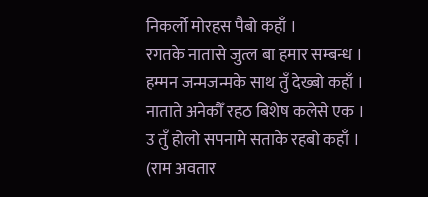निकर्लो मोरहस पैबो कहाँ ।
रगतके नातासे जुत्ल बा हमार सम्बन्ध ।
हम्मन जन्मजन्मके साथ तुँ देख्बो कहाँ ।
नाताते अनेकौँ रहठ बिशेष कलेसे एक ।
उ तुँ होलो सपनामे सताके रहबो कहाँ ।
(राम अवतार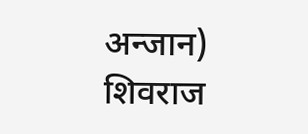अन्जान)
शिवराज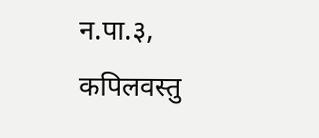न.पा.३, कपिलवस्तु